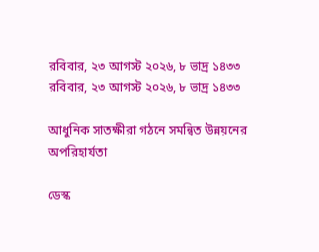রবিবার, ২৩ আগস্ট ২০২৬, ৮ ভাদ্র ১৪৩৩
রবিবার, ২৩ আগস্ট ২০২৬, ৮ ভাদ্র ১৪৩৩

আধুনিক সাতক্ষীরা গঠনে সমন্বিত উন্নয়নের অপরিহার্যতা

ডেস্ক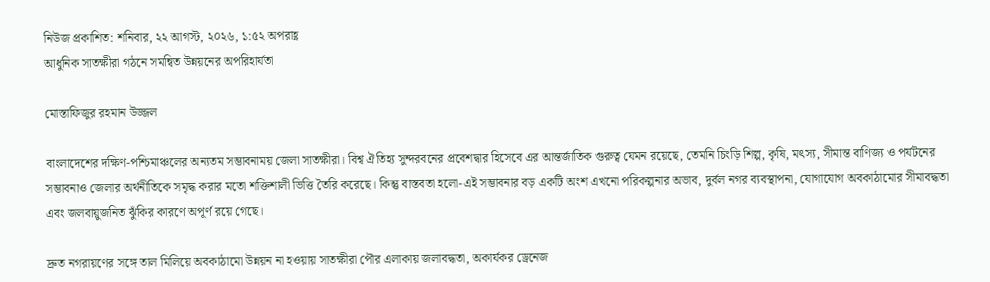নিউজ প্রকাশিত: শনিবার, ২২ আগস্ট, ২০২৬, ১:৫২ অপরাহ্ণ
আধুনিক সাতক্ষীরা গঠনে সমন্বিত উন্নয়নের অপরিহার্যতা

মোস্তাফিজুর রহমান উজ্জল

বাংলাদেশের দক্ষিণ-পশ্চিমাঞ্চলের অন্যতম সম্ভাবনাময় জেলা সাতক্ষীরা। বিশ্ব ঐতিহ্য সুন্দরবনের প্রবেশদ্বার হিসেবে এর আন্তর্জাতিক গুরুত্ব যেমন রয়েছে, তেমনি চিংড়ি শিল্প, কৃষি, মৎস্য, সীমান্ত বাণিজ্য ও পর্যটনের সম্ভাবনাও জেলার অর্থনীতিকে সমৃদ্ধ করার মতো শক্তিশালী ভিত্তি তৈরি করেছে। কিন্তু বাস্তবতা হলো-এই সম্ভাবনার বড় একটি অংশ এখনো পরিকল্পনার অভাব, দুর্বল নগর ব্যবস্থাপনা, যোগাযোগ অবকাঠামোর সীমাবদ্ধতা এবং জলবায়ুজনিত ঝুঁকির কারণে অপূর্ণ রয়ে গেছে।

দ্রুত নগরায়ণের সঙ্গে তাল মিলিয়ে অবকাঠামো উন্নয়ন না হওয়ায় সাতক্ষীরা পৌর এলাকায় জলাবদ্ধতা, অকার্যকর ড্রেনেজ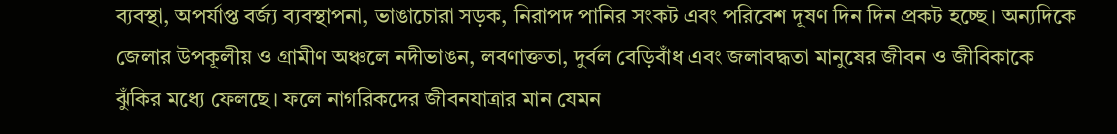ব্যবস্থা, অপর্যাপ্ত বর্জ্য ব্যবস্থাপনা, ভাঙাচোরা সড়ক, নিরাপদ পানির সংকট এবং পরিবেশ দূষণ দিন দিন প্রকট হচ্ছে। অন্যদিকে জেলার উপকূলীয় ও গ্রামীণ অঞ্চলে নদীভাঙন, লবণাক্ততা, দুর্বল বেড়িবাঁধ এবং জলাবদ্ধতা মানুষের জীবন ও জীবিকাকে ঝুঁকির মধ্যে ফেলছে। ফলে নাগরিকদের জীবনযাত্রার মান যেমন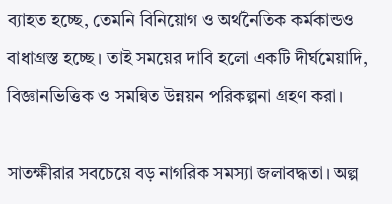ব্যাহত হচ্ছে, তেমনি বিনিয়োগ ও অর্থনৈতিক কর্মকান্ডও বাধাগ্রস্ত হচ্ছে। তাই সময়ের দাবি হলো একটি দীর্ঘমেয়াদি, বিজ্ঞানভিত্তিক ও সমন্বিত উন্নয়ন পরিকল্পনা গ্রহণ করা।

সাতক্ষীরার সবচেয়ে বড় নাগরিক সমস্যা জলাবদ্ধতা। অল্প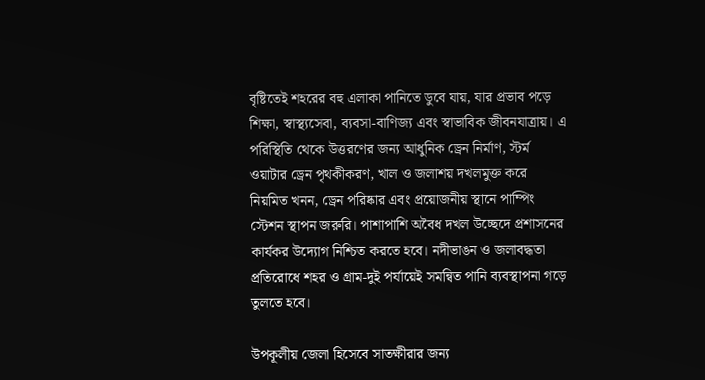বৃষ্টিতেই শহরের বহু এলাকা পানিতে ডুবে যায়, যার প্রভাব পড়ে শিক্ষা, স্বাস্থ্যসেবা, ব্যবসা-বাণিজ্য এবং স্বাভাবিক জীবনযাত্রায়। এ পরিস্থিতি থেকে উত্তরণের জন্য আধুনিক ড্রেন নির্মাণ, স্টর্ম ওয়াটার ড্রেন পৃথকীকরণ, খাল ও জলাশয় দখলমুক্ত করে নিয়মিত খনন, ড্রেন পরিষ্কার এবং প্রয়োজনীয় স্থানে পাম্পিং স্টেশন স্থাপন জরুরি। পাশাপাশি অবৈধ দখল উচ্ছেদে প্রশাসনের কার্যকর উদ্যোগ নিশ্চিত করতে হবে। নদীভাঙন ও জলাবদ্ধতা প্রতিরোধে শহর ও গ্রাম-দুই পর্যায়েই সমন্বিত পানি ব্যবস্থাপনা গড়ে তুলতে হবে।

উপকূলীয় জেলা হিসেবে সাতক্ষীরার জন্য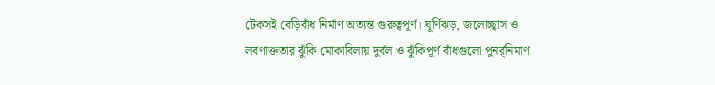টেকসই বেড়িবাঁধ নির্মাণ অত্যন্ত গুরুত্বপূর্ণ। ঘূর্ণিঝড়, জলোচ্ছ্বাস ও লবণাক্ততার ঝুঁকি মোকাবিলায় দুর্বল ও ঝুঁকিপূর্ণ বাঁধগুলো পুনর্র্নিমাণ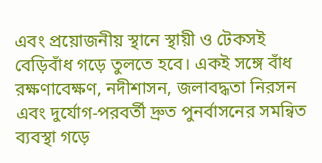এবং প্রয়োজনীয় স্থানে স্থায়ী ও টেকসই বেড়িবাঁধ গড়ে তুলতে হবে। একই সঙ্গে বাঁধ রক্ষণাবেক্ষণ, নদীশাসন, জলাবদ্ধতা নিরসন এবং দুর্যোগ-পরবর্তী দ্রুত পুনর্বাসনের সমন্বিত ব্যবস্থা গড়ে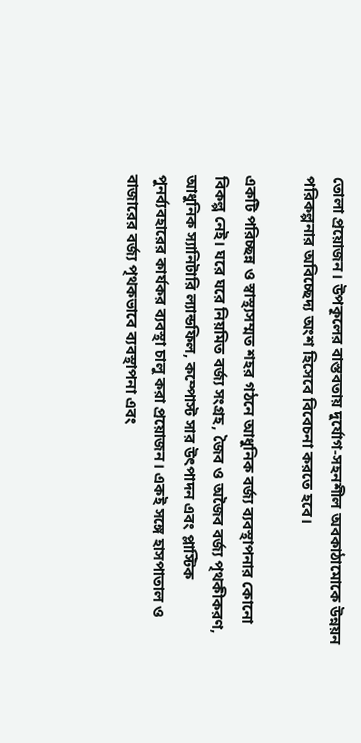তোলা প্রয়োজন। উপকূলের বাস্তবতায় দুর্যোগ-সহনশীল অবকাঠামোকে উন্নয়ন পরিকল্পনার অবিচ্ছেদ্য অংশ হিসেবে বিবেচনা করতে হবে।

একটি পরিচ্ছন্ন ও স্বাস্থ্যসম্মত শহর গঠনে আধুনিক বর্জ্য ব্যবস্থাপনার কোনো বিকল্প নেই। ঘরে ঘরে নিয়মিত বর্জ্য সংগ্রহ, জৈব ও অজৈব বর্জ্য পৃথকীকরণ, আধুনিক স্যানিটারি ল্যান্ডফিল, কম্পোস্ট সার উৎপাদন এবং প্লাস্টিক পুনর্ব্যবহারের কার্যকর ব্যবস্থা চালু করা প্রয়োজন। একই সঙ্গে হাসপাতাল ও বাজারের বর্জ্য পৃথকভাবে ব্যবস্থাপনা এবং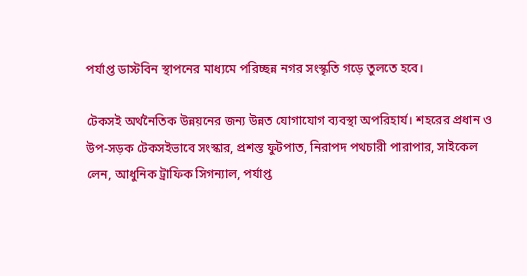পর্যাপ্ত ডাস্টবিন স্থাপনের মাধ্যমে পরিচ্ছন্ন নগর সংস্কৃতি গড়ে তুলতে হবে।

টেকসই অর্থনৈতিক উন্নয়নের জন্য উন্নত যোগাযোগ ব্যবস্থা অপরিহার্য। শহরের প্রধান ও উপ-সড়ক টেকসইভাবে সংস্কার, প্রশস্ত ফুটপাত, নিরাপদ পথচারী পারাপার, সাইকেল লেন, আধুনিক ট্রাফিক সিগন্যাল, পর্যাপ্ত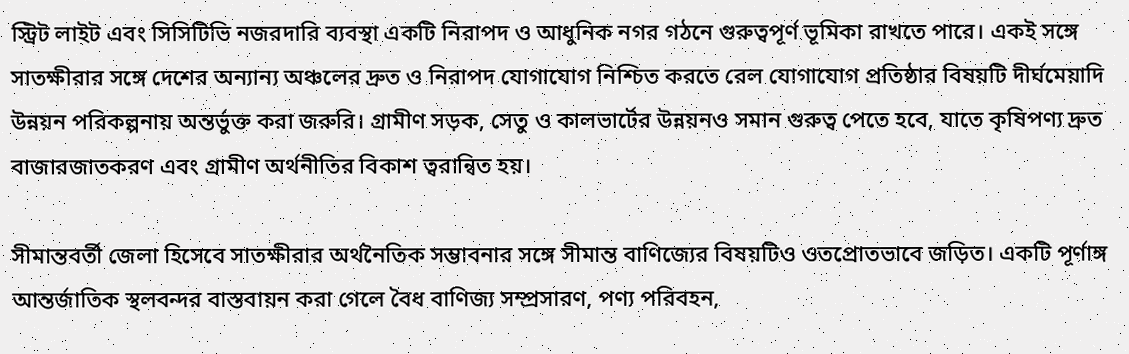স্ট্রিট লাইট এবং সিসিটিভি নজরদারি ব্যবস্থা একটি নিরাপদ ও আধুনিক নগর গঠনে গুরুত্বপূর্ণ ভূমিকা রাখতে পারে। একই সঙ্গে সাতক্ষীরার সঙ্গে দেশের অন্যান্য অঞ্চলের দ্রুত ও নিরাপদ যোগাযোগ নিশ্চিত করতে রেল যোগাযোগ প্রতিষ্ঠার বিষয়টি দীর্ঘমেয়াদি উন্নয়ন পরিকল্পনায় অন্তর্ভুক্ত করা জরুরি। গ্রামীণ সড়ক, সেতু ও কালভার্টের উন্নয়নও সমান গুরুত্ব পেতে হবে, যাতে কৃষিপণ্য দ্রুত বাজারজাতকরণ এবং গ্রামীণ অর্থনীতির বিকাশ ত্বরান্বিত হয়।

সীমান্তবর্তী জেলা হিসেবে সাতক্ষীরার অর্থনৈতিক সম্ভাবনার সঙ্গে সীমান্ত বাণিজ্যের বিষয়টিও ওতপ্রোতভাবে জড়িত। একটি পূর্ণাঙ্গ আন্তর্জাতিক স্থলবন্দর বাস্তবায়ন করা গেলে বৈধ বাণিজ্য সম্প্রসারণ, পণ্য পরিবহন,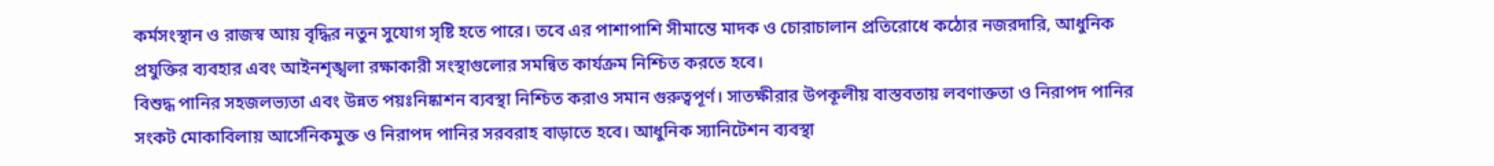কর্মসংস্থান ও রাজস্ব আয় বৃদ্ধির নতুন সুযোগ সৃষ্টি হতে পারে। তবে এর পাশাপাশি সীমান্তে মাদক ও চোরাচালান প্রতিরোধে কঠোর নজরদারি, আধুনিক প্রযুক্তির ব্যবহার এবং আইনশৃঙ্খলা রক্ষাকারী সংস্থাগুলোর সমন্বিত কার্যক্রম নিশ্চিত করতে হবে।
বিশুদ্ধ পানির সহজলভ্যতা এবং উন্নত পয়ঃনিষ্কাশন ব্যবস্থা নিশ্চিত করাও সমান গুরুত্বপূর্ণ। সাতক্ষীরার উপকূলীয় বাস্তবতায় লবণাক্ততা ও নিরাপদ পানির সংকট মোকাবিলায় আর্সেনিকমুক্ত ও নিরাপদ পানির সরবরাহ বাড়াতে হবে। আধুনিক স্যানিটেশন ব্যবস্থা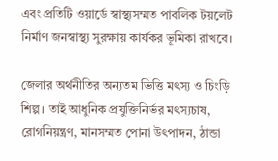এবং প্রতিটি ওয়ার্ডে স্বাস্থ্যসম্মত পাবলিক টয়লেট নির্মাণ জনস্বাস্থ্য সুরক্ষায় কার্যকর ভূমিকা রাখবে।

জেলার অর্থনীতির অন্যতম ভিত্তি মৎস্য ও চিংড়ি শিল্প। তাই আধুনিক প্রযুক্তিনির্ভর মৎস্যচাষ, রোগনিয়ন্ত্রণ, মানসম্মত পোনা উৎপাদন, ঠান্ডা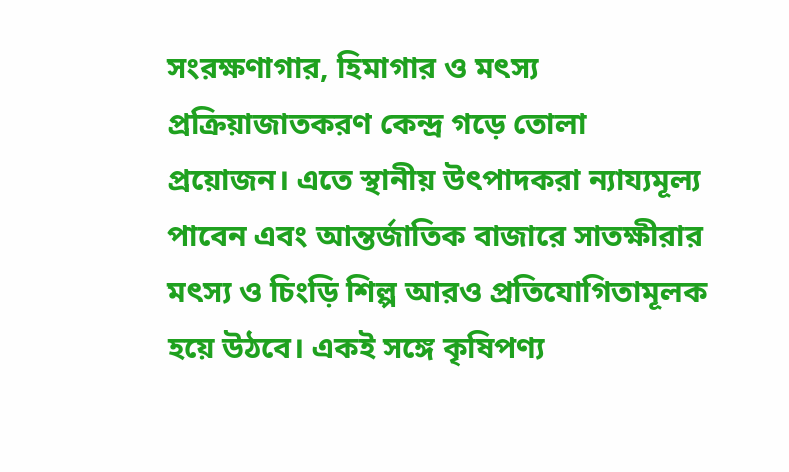সংরক্ষণাগার, হিমাগার ও মৎস্য প্রক্রিয়াজাতকরণ কেন্দ্র গড়ে তোলা প্রয়োজন। এতে স্থানীয় উৎপাদকরা ন্যায্যমূল্য পাবেন এবং আন্তর্জাতিক বাজারে সাতক্ষীরার মৎস্য ও চিংড়ি শিল্প আরও প্রতিযোগিতামূলক হয়ে উঠবে। একই সঙ্গে কৃষিপণ্য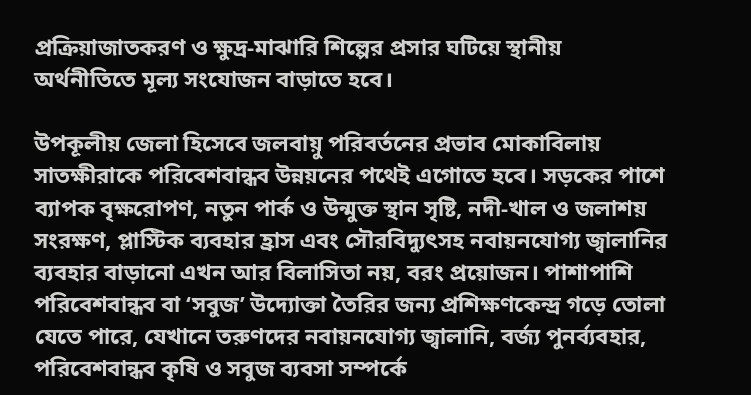প্রক্রিয়াজাতকরণ ও ক্ষুদ্র-মাঝারি শিল্পের প্রসার ঘটিয়ে স্থানীয় অর্থনীতিতে মূল্য সংযোজন বাড়াতে হবে।

উপকূলীয় জেলা হিসেবে জলবায়ু পরিবর্তনের প্রভাব মোকাবিলায় সাতক্ষীরাকে পরিবেশবান্ধব উন্নয়নের পথেই এগোতে হবে। সড়কের পাশে ব্যাপক বৃক্ষরোপণ, নতুন পার্ক ও উন্মুক্ত স্থান সৃষ্টি, নদী-খাল ও জলাশয় সংরক্ষণ, প্লাস্টিক ব্যবহার হ্রাস এবং সৌরবিদ্যুৎসহ নবায়নযোগ্য জ্বালানির ব্যবহার বাড়ানো এখন আর বিলাসিতা নয়, বরং প্রয়োজন। পাশাপাশি পরিবেশবান্ধব বা ‘সবুজ’ উদ্যোক্তা তৈরির জন্য প্রশিক্ষণকেন্দ্র গড়ে তোলা যেতে পারে, যেখানে তরুণদের নবায়নযোগ্য জ্বালানি, বর্জ্য পুনর্ব্যবহার, পরিবেশবান্ধব কৃষি ও সবুজ ব্যবসা সম্পর্কে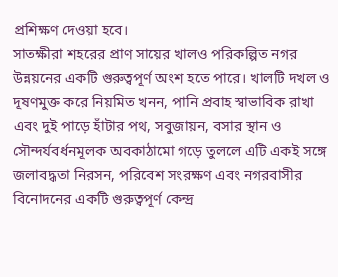প্রশিক্ষণ দেওয়া হবে।
সাতক্ষীরা শহরের প্রাণ সায়ের খালও পরিকল্পিত নগর উন্নয়নের একটি গুরুত্বপূর্ণ অংশ হতে পারে। খালটি দখল ও দূষণমুক্ত করে নিয়মিত খনন, পানি প্রবাহ স্বাভাবিক রাখা এবং দুই পাড়ে হাঁটার পথ, সবুজায়ন, বসার স্থান ও সৌন্দর্যবর্ধনমূলক অবকাঠামো গড়ে তুললে এটি একই সঙ্গে জলাবদ্ধতা নিরসন, পরিবেশ সংরক্ষণ এবং নগরবাসীর বিনোদনের একটি গুরুত্বপূর্ণ কেন্দ্র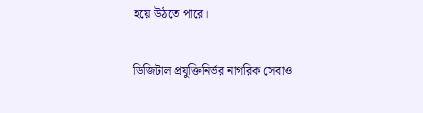হয়ে উঠতে পারে।

ডিজিটাল প্রযুক্তিনির্ভর নাগরিক সেবাও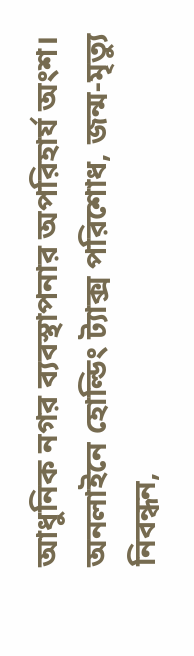আধুনিক নগর ব্যবস্থাপনার অপরিহার্য অংশ। অনলাইনে হোল্ডিং ট্যাক্স পরিশোধ, জন্ম-মৃত্যু নিবন্ধন,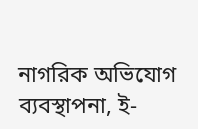নাগরিক অভিযোগ ব্যবস্থাপনা, ই-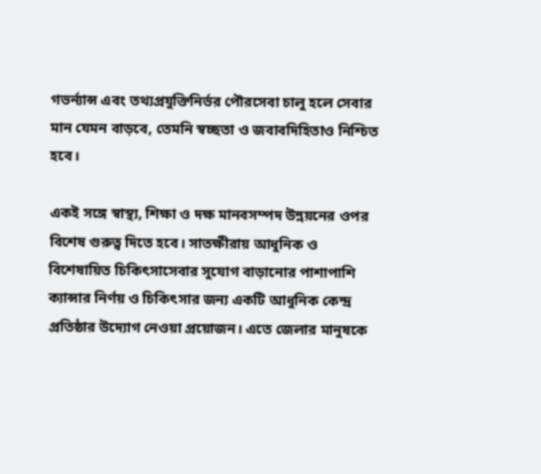গভর্ন্যান্স এবং তথ্যপ্রযুক্তিনির্ভর পৌরসেবা চালু হলে সেবার মান যেমন বাড়বে, তেমনি স্বচ্ছতা ও জবাবদিহিতাও নিশ্চিত হবে।

একই সঙ্গে স্বাস্থ্য, শিক্ষা ও দক্ষ মানবসম্পদ উন্নয়নের ওপর বিশেষ গুরুত্ব দিতে হবে। সাতক্ষীরায় আধুনিক ও বিশেষায়িত চিকিৎসাসেবার সুযোগ বাড়ানোর পাশাপাশি ক্যান্সার নির্ণয় ও চিকিৎসার জন্য একটি আধুনিক কেন্দ্র প্রতিষ্ঠার উদ্যোগ নেওয়া প্রয়োজন। এতে জেলার মানুষকে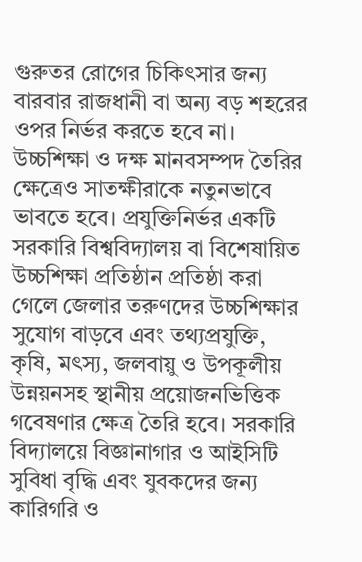গুরুতর রোগের চিকিৎসার জন্য বারবার রাজধানী বা অন্য বড় শহরের ওপর নির্ভর করতে হবে না।
উচ্চশিক্ষা ও দক্ষ মানবসম্পদ তৈরির ক্ষেত্রেও সাতক্ষীরাকে নতুনভাবে ভাবতে হবে। প্রযুক্তিনির্ভর একটি সরকারি বিশ্ববিদ্যালয় বা বিশেষায়িত উচ্চশিক্ষা প্রতিষ্ঠান প্রতিষ্ঠা করা গেলে জেলার তরুণদের উচ্চশিক্ষার সুযোগ বাড়বে এবং তথ্যপ্রযুক্তি, কৃষি, মৎস্য, জলবায়ু ও উপকূলীয় উন্নয়নসহ স্থানীয় প্রয়োজনভিত্তিক গবেষণার ক্ষেত্র তৈরি হবে। সরকারি বিদ্যালয়ে বিজ্ঞানাগার ও আইসিটি সুবিধা বৃদ্ধি এবং যুবকদের জন্য কারিগরি ও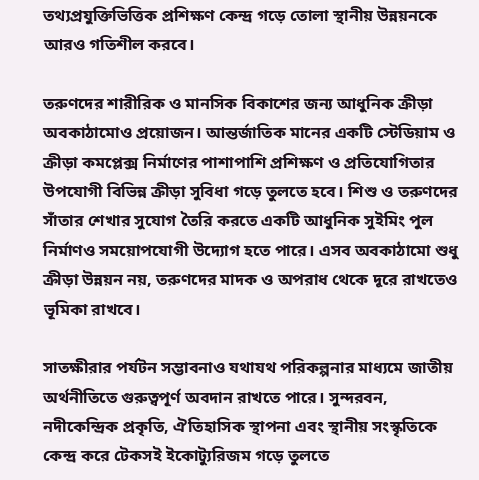তথ্যপ্রযুক্তিভিত্তিক প্রশিক্ষণ কেন্দ্র গড়ে তোলা স্থানীয় উন্নয়নকে আরও গতিশীল করবে।

তরুণদের শারীরিক ও মানসিক বিকাশের জন্য আধুনিক ক্রীড়া অবকাঠামোও প্রয়োজন। আন্তর্জাতিক মানের একটি স্টেডিয়াম ও ক্রীড়া কমপ্লেক্স নির্মাণের পাশাপাশি প্রশিক্ষণ ও প্রতিযোগিতার উপযোগী বিভিন্ন ক্রীড়া সুবিধা গড়ে তুলতে হবে। শিশু ও তরুণদের সাঁতার শেখার সুযোগ তৈরি করতে একটি আধুনিক সুইমিং পুল নির্মাণও সময়োপযোগী উদ্যোগ হতে পারে। এসব অবকাঠামো শুধু ক্রীড়া উন্নয়ন নয়, তরুণদের মাদক ও অপরাধ থেকে দূরে রাখতেও ভূমিকা রাখবে।

সাতক্ষীরার পর্যটন সম্ভাবনাও যথাযথ পরিকল্পনার মাধ্যমে জাতীয় অর্থনীতিতে গুরুত্বপূর্ণ অবদান রাখতে পারে। সুন্দরবন, নদীকেন্দ্রিক প্রকৃতি, ঐতিহাসিক স্থাপনা এবং স্থানীয় সংস্কৃতিকে কেন্দ্র করে টেকসই ইকোট্যুরিজম গড়ে তুলতে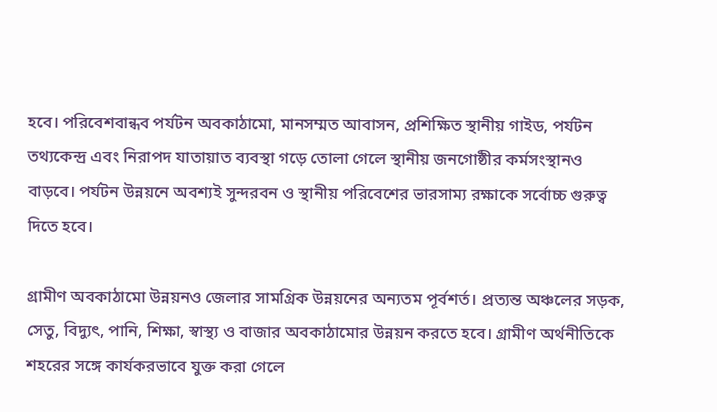হবে। পরিবেশবান্ধব পর্যটন অবকাঠামো, মানসম্মত আবাসন, প্রশিক্ষিত স্থানীয় গাইড, পর্যটন তথ্যকেন্দ্র এবং নিরাপদ যাতায়াত ব্যবস্থা গড়ে তোলা গেলে স্থানীয় জনগোষ্ঠীর কর্মসংস্থানও বাড়বে। পর্যটন উন্নয়নে অবশ্যই সুন্দরবন ও স্থানীয় পরিবেশের ভারসাম্য রক্ষাকে সর্বোচ্চ গুরুত্ব দিতে হবে।

গ্রামীণ অবকাঠামো উন্নয়নও জেলার সামগ্রিক উন্নয়নের অন্যতম পূর্বশর্ত। প্রত্যন্ত অঞ্চলের সড়ক, সেতু, বিদ্যুৎ, পানি, শিক্ষা, স্বাস্থ্য ও বাজার অবকাঠামোর উন্নয়ন করতে হবে। গ্রামীণ অর্থনীতিকে শহরের সঙ্গে কার্যকরভাবে যুক্ত করা গেলে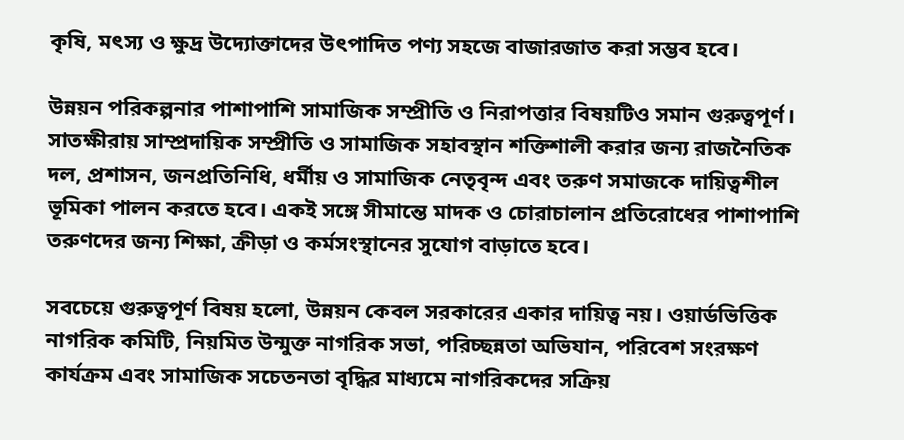কৃষি, মৎস্য ও ক্ষুদ্র উদ্যোক্তাদের উৎপাদিত পণ্য সহজে বাজারজাত করা সম্ভব হবে।

উন্নয়ন পরিকল্পনার পাশাপাশি সামাজিক সম্প্রীতি ও নিরাপত্তার বিষয়টিও সমান গুরুত্বপূর্ণ। সাতক্ষীরায় সাম্প্রদায়িক সম্প্রীতি ও সামাজিক সহাবস্থান শক্তিশালী করার জন্য রাজনৈতিক দল, প্রশাসন, জনপ্রতিনিধি, ধর্মীয় ও সামাজিক নেতৃবৃন্দ এবং তরুণ সমাজকে দায়িত্বশীল ভূমিকা পালন করতে হবে। একই সঙ্গে সীমান্তে মাদক ও চোরাচালান প্রতিরোধের পাশাপাশি তরুণদের জন্য শিক্ষা, ক্রীড়া ও কর্মসংস্থানের সুযোগ বাড়াতে হবে।

সবচেয়ে গুরুত্বপূর্ণ বিষয় হলো, উন্নয়ন কেবল সরকারের একার দায়িত্ব নয়। ওয়ার্ডভিত্তিক নাগরিক কমিটি, নিয়মিত উন্মুক্ত নাগরিক সভা, পরিচ্ছন্নতা অভিযান, পরিবেশ সংরক্ষণ কার্যক্রম এবং সামাজিক সচেতনতা বৃদ্ধির মাধ্যমে নাগরিকদের সক্রিয়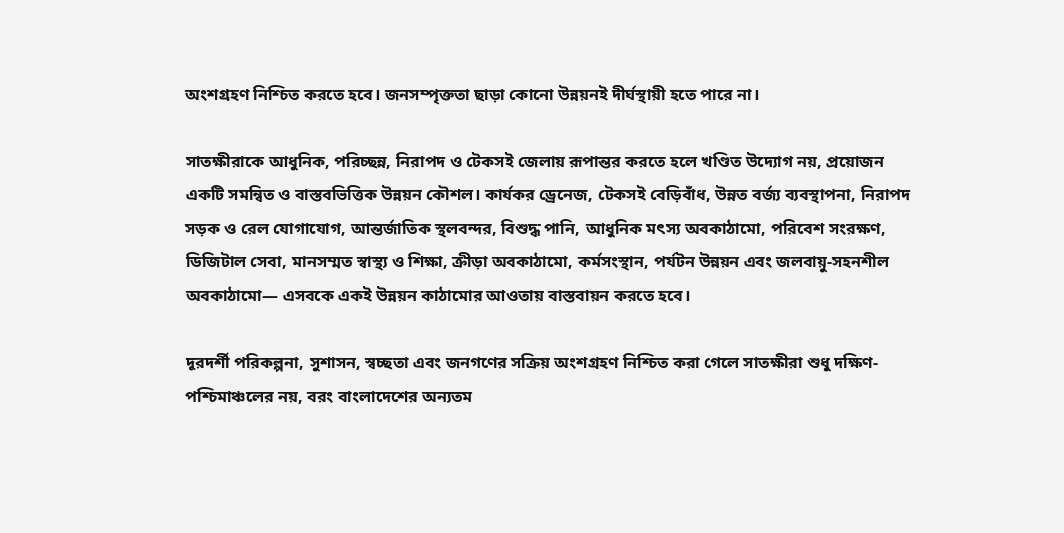অংশগ্রহণ নিশ্চিত করতে হবে। জনসম্পৃক্ততা ছাড়া কোনো উন্নয়নই দীর্ঘস্থায়ী হতে পারে না।

সাতক্ষীরাকে আধুনিক, পরিচ্ছন্ন, নিরাপদ ও টেকসই জেলায় রূপান্তর করতে হলে খণ্ডিত উদ্যোগ নয়, প্রয়োজন একটি সমন্বিত ও বাস্তবভিত্তিক উন্নয়ন কৌশল। কার্যকর ড্রেনেজ, টেকসই বেড়িবাঁধ, উন্নত বর্জ্য ব্যবস্থাপনা, নিরাপদ সড়ক ও রেল যোগাযোগ, আন্তর্জাতিক স্থলবন্দর, বিশুদ্ধ পানি, আধুনিক মৎস্য অবকাঠামো, পরিবেশ সংরক্ষণ, ডিজিটাল সেবা, মানসম্মত স্বাস্থ্য ও শিক্ষা, ক্রীড়া অবকাঠামো, কর্মসংস্থান, পর্যটন উন্নয়ন এবং জলবায়ু-সহনশীল অবকাঠামো— এসবকে একই উন্নয়ন কাঠামোর আওতায় বাস্তবায়ন করতে হবে।

দূরদর্শী পরিকল্পনা, সুশাসন, স্বচ্ছতা এবং জনগণের সক্রিয় অংশগ্রহণ নিশ্চিত করা গেলে সাতক্ষীরা শুধু দক্ষিণ-পশ্চিমাঞ্চলের নয়, বরং বাংলাদেশের অন্যতম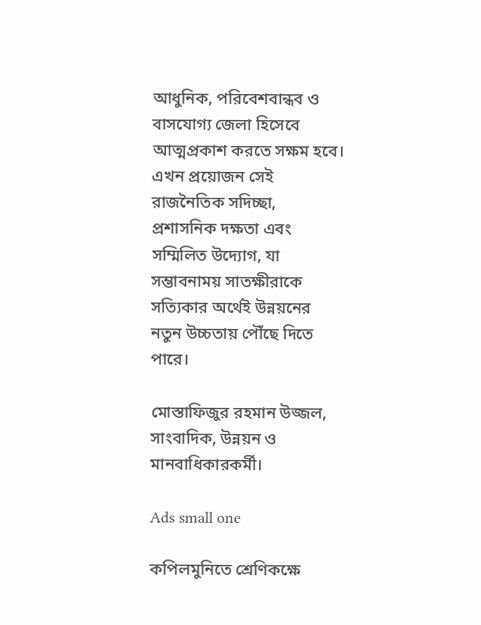আধুনিক, পরিবেশবান্ধব ও বাসযোগ্য জেলা হিসেবে আত্মপ্রকাশ করতে সক্ষম হবে। এখন প্রয়োজন সেই রাজনৈতিক সদিচ্ছা, প্রশাসনিক দক্ষতা এবং সম্মিলিত উদ্যোগ, যা সম্ভাবনাময় সাতক্ষীরাকে সত্যিকার অর্থেই উন্নয়নের নতুন উচ্চতায় পৌঁছে দিতে পারে।

মোস্তাফিজুর রহমান উজ্জল, সাংবাদিক, উন্নয়ন ও মানবাধিকারকর্মী।

Ads small one

কপিলমুনিতে শ্রেণিকক্ষে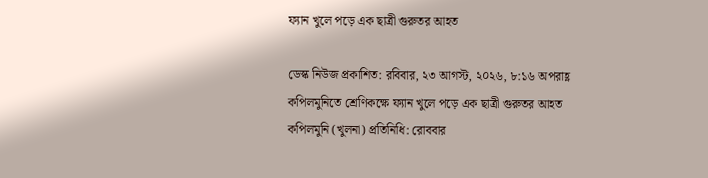ফ্যান খুলে পড়ে এক ছাত্রী গুরুতর আহত

ডেস্ক নিউজ প্রকাশিত: রবিবার, ২৩ আগস্ট, ২০২৬, ৮:১৬ অপরাহ্ণ
কপিলমুনিতে শ্রেণিকক্ষে ফ্যান খুলে পড়ে এক ছাত্রী গুরুতর আহত
কপিলমুনি (খুলনা) প্রতিনিধি: রোববার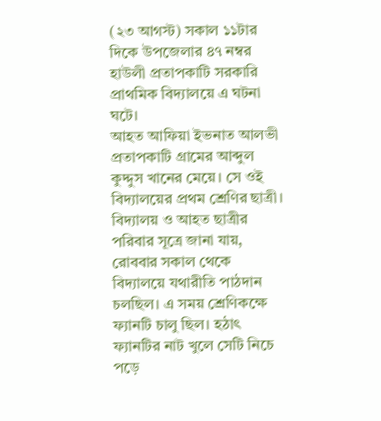(২৩ আগস্ট) সকাল ১১টার দিকে উপজেলার ৪৭ নম্বর হাউলী প্রতাপকাটি সরকারি প্রাথমিক বিদ্যালয়ে এ ঘটনা ঘটে।
আহত আফিয়া ইভনাত আলভী প্রতাপকাটি গ্রামের আব্দুল কুদ্দুস খানের মেয়ে। সে ওই বিদ্যালয়ের প্রথম শ্রেণির ছাত্রী।
বিদ্যালয় ও আহত ছাত্রীর পরিবার সূত্রে জানা যায়, রোববার সকাল থেকে বিদ্যালয়ে যথারীতি পাঠদান চলছিল। এ সময় শ্রেণিকক্ষে ফ্যানটি চালু ছিল। হঠাৎ ফ্যানটির নাট খুলে সেটি নিচে পড়ে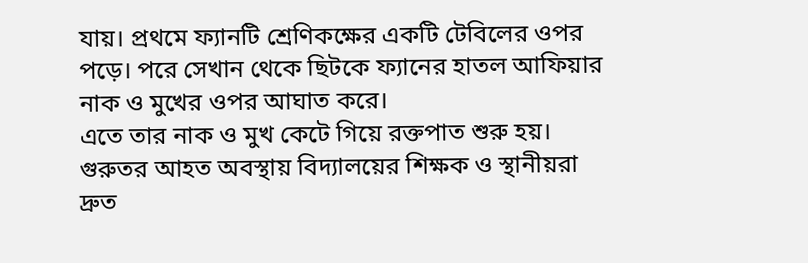যায়। প্রথমে ফ্যানটি শ্রেণিকক্ষের একটি টেবিলের ওপর পড়ে। পরে সেখান থেকে ছিটকে ফ্যানের হাতল আফিয়ার নাক ও মুখের ওপর আঘাত করে।
এতে তার নাক ও মুখ কেটে গিয়ে রক্তপাত শুরু হয়। গুরুতর আহত অবস্থায় বিদ্যালয়ের শিক্ষক ও স্থানীয়রা দ্রুত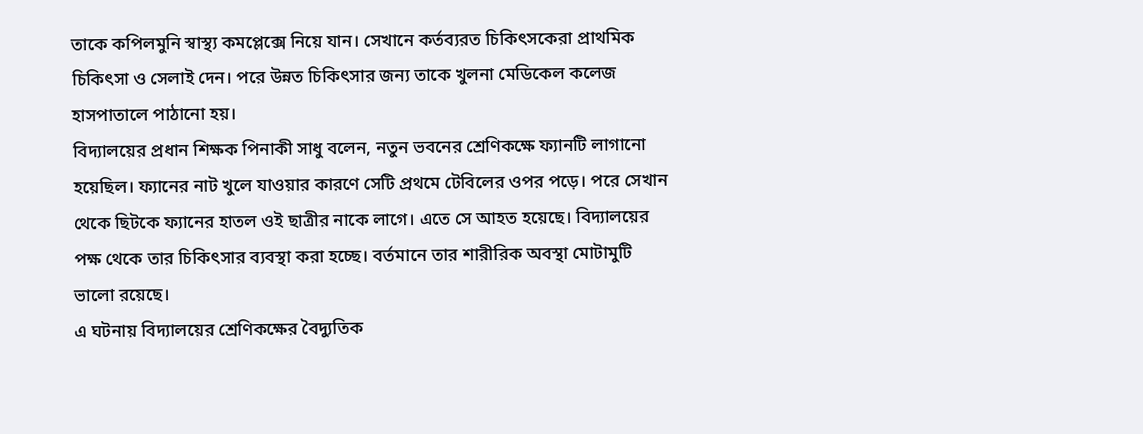তাকে কপিলমুনি স্বাস্থ্য কমপ্লেক্সে নিয়ে যান। সেখানে কর্তব্যরত চিকিৎসকেরা প্রাথমিক চিকিৎসা ও সেলাই দেন। পরে উন্নত চিকিৎসার জন্য তাকে খুলনা মেডিকেল কলেজ হাসপাতালে পাঠানো হয়।
বিদ্যালয়ের প্রধান শিক্ষক পিনাকী সাধু বলেন, নতুন ভবনের শ্রেণিকক্ষে ফ্যানটি লাগানো হয়েছিল। ফ্যানের নাট খুলে যাওয়ার কারণে সেটি প্রথমে টেবিলের ওপর পড়ে। পরে সেখান থেকে ছিটকে ফ্যানের হাতল ওই ছাত্রীর নাকে লাগে। এতে সে আহত হয়েছে। বিদ্যালয়ের পক্ষ থেকে তার চিকিৎসার ব্যবস্থা করা হচ্ছে। বর্তমানে তার শারীরিক অবস্থা মোটামুটি ভালো রয়েছে।
এ ঘটনায় বিদ্যালয়ের শ্রেণিকক্ষের বৈদ্যুতিক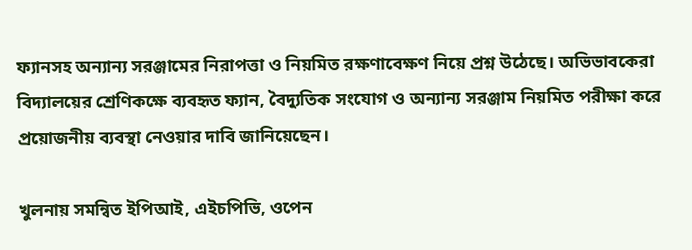ফ্যানসহ অন্যান্য সরঞ্জামের নিরাপত্তা ও নিয়মিত রক্ষণাবেক্ষণ নিয়ে প্রশ্ন উঠেছে। অভিভাবকেরা বিদ্যালয়ের শ্রেণিকক্ষে ব্যবহৃত ফ্যান, বৈদ্যুতিক সংযোগ ও অন্যান্য সরঞ্জাম নিয়মিত পরীক্ষা করে প্রয়োজনীয় ব্যবস্থা নেওয়ার দাবি জানিয়েছেন।

খুলনায় সমন্বিত ইপিআই, এইচপিভি, ওপেন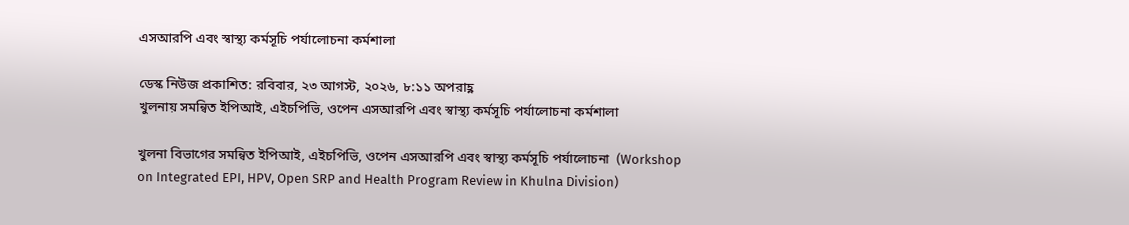এসআরপি এবং স্বাস্থ্য কর্মসূচি পর্যালোচনা কর্মশালা

ডেস্ক নিউজ প্রকাশিত: রবিবার, ২৩ আগস্ট, ২০২৬, ৮:১১ অপরাহ্ণ
খুলনায় সমন্বিত ইপিআই, এইচপিভি, ওপেন এসআরপি এবং স্বাস্থ্য কর্মসূচি পর্যালোচনা কর্মশালা

খুলনা বিভাগের সমন্বিত ইপিআই, এইচপিভি, ওপেন এসআরপি এবং স্বাস্থ্য কর্মসূচি পর্যালোচনা  (Workshop on Integrated EPI, HPV, Open SRP and Health Program Review in Khulna Division)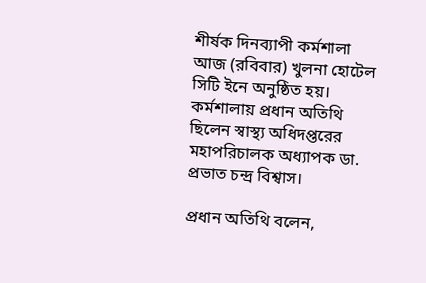শীর্ষক দিনব্যাপী কর্মশালা আজ (রবিবার) খুলনা হোটেল সিটি ইনে অনুষ্ঠিত হয়। কর্মশালায় প্রধান অতিথি ছিলেন স্বাস্থ্য অধিদপ্তরের মহাপরিচালক অধ্যাপক ডা. প্রভাত চন্দ্র বিশ্বাস।

প্রধান অতিথি বলেন,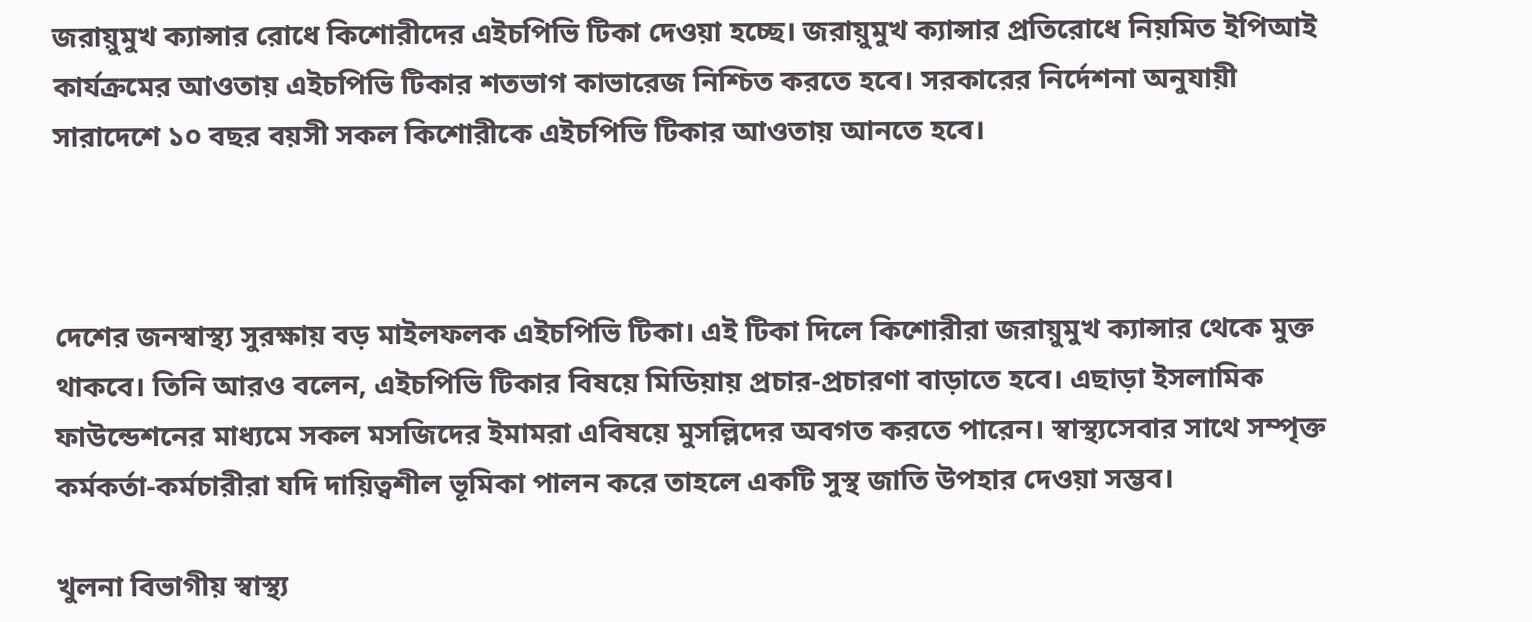জরায়ুমুখ ক্যান্সার রোধে কিশোরীদের এইচপিভি টিকা দেওয়া হচ্ছে। জরায়ুমুখ ক্যান্সার প্রতিরোধে নিয়মিত ইপিআই কার্যক্রমের আওতায় এইচপিভি টিকার শতভাগ কাভারেজ নিশ্চিত করতে হবে। সরকারের নির্দেশনা অনুযায়ী সারাদেশে ১০ বছর বয়সী সকল কিশোরীকে এইচপিভি টিকার আওতায় আনতে হবে।



দেশের জনস্বাস্থ্য সুরক্ষায় বড় মাইলফলক এইচপিভি টিকা। এই টিকা দিলে কিশোরীরা জরায়ুমুখ ক্যান্সার থেকে মুক্ত থাকবে। তিনি আরও বলেন, এইচপিভি টিকার বিষয়ে মিডিয়ায় প্রচার-প্রচারণা বাড়াতে হবে। এছাড়া ইসলামিক ফাউন্ডেশনের মাধ্যমে সকল মসজিদের ইমামরা এবিষয়ে মুসল্লিদের অবগত করতে পারেন। স্বাস্থ্যসেবার সাথে সম্পৃক্ত কর্মকর্তা-কর্মচারীরা যদি দায়িত্বশীল ভূমিকা পালন করে তাহলে একটি সুস্থ জাতি উপহার দেওয়া সম্ভব।

খুলনা বিভাগীয় স্বাস্থ্য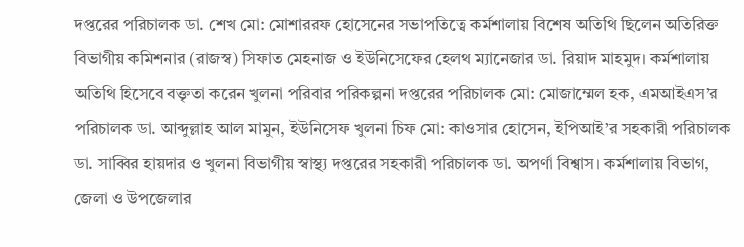দপ্তরের পরিচালক ডা. শেখ মো: মোশাররফ হোসেনের সভাপতিত্বে কর্মশালায় বিশেষ অতিথি ছিলেন অতিরিক্ত বিভাগীয় কমিশনার (রাজস্ব) সিফাত মেহনাজ ও ইউনিসেফের হেলথ ম্যানেজার ডা. রিয়াদ মাহমুদ। কর্মশালায় অতিথি হিসেবে বক্তৃতা করেন খুলনা পরিবার পরিকল্পনা দপ্তরের পরিচালক মো: মোজাম্মেল হক, এমআইএস’র পরিচালক ডা. আব্দুল্লাহ আল মামুন, ইউনিসেফ খুলনা চিফ মো: কাওসার হোসেন, ইপিআই’র সহকারী পরিচালক ডা. সাব্বির হায়দার ও খুলনা বিভাগীয় স্বাস্থ্য দপ্তরের সহকারী পরিচালক ডা. অপর্ণা বিশ্বাস। কর্মশালায় বিভাগ, জেলা ও উপজেলার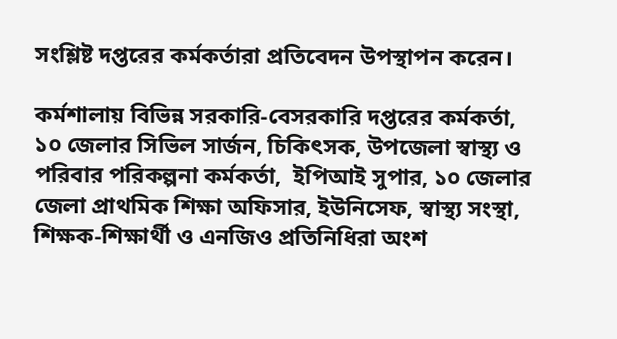সংশ্লিষ্ট দপ্তরের কর্মকর্তারা প্রতিবেদন উপস্থাপন করেন।

কর্মশালায় বিভিন্ন সরকারি-বেসরকারি দপ্তরের কর্মকর্তা, ১০ জেলার সিভিল সার্জন, চিকিৎসক, উপজেলা স্বাস্থ্য ও পরিবার পরিকল্পনা কর্মকর্তা,  ইপিআই সুপার, ১০ জেলার জেলা প্রাথমিক শিক্ষা অফিসার, ইউনিসেফ, স্বাস্থ্য সংস্থা, শিক্ষক-শিক্ষার্থী ও এনজিও প্রতিনিধিরা অংশ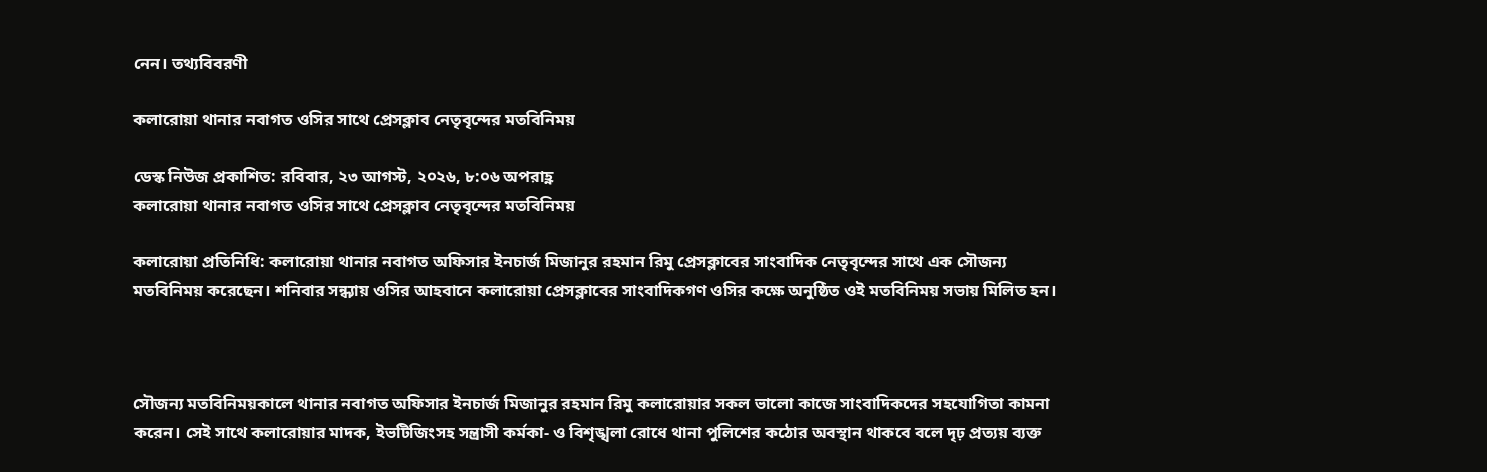নেন। তথ্যবিবরণী

কলারোয়া থানার নবাগত ওসির সাথে প্রেসক্লাব নেতৃবৃন্দের মতবিনিময়

ডেস্ক নিউজ প্রকাশিত: রবিবার, ২৩ আগস্ট, ২০২৬, ৮:০৬ অপরাহ্ণ
কলারোয়া থানার নবাগত ওসির সাথে প্রেসক্লাব নেতৃবৃন্দের মতবিনিময়

কলারোয়া প্রতিনিধি: কলারোয়া থানার নবাগত অফিসার ইনচার্জ মিজানুর রহমান রিমু প্রেসক্লাবের সাংবাদিক নেতৃবৃন্দের সাথে এক সৌজন্য মতবিনিময় করেছেন। শনিবার সন্ধ্যায় ওসির আহবানে কলারোয়া প্রেসক্লাবের সাংবাদিকগণ ওসির কক্ষে অনুষ্ঠিত ওই মতবিনিময় সভায় মিলিত হন।



সৌজন্য মতবিনিময়কালে থানার নবাগত অফিসার ইনচার্জ মিজানুর রহমান রিমু কলারোয়ার সকল ভালো কাজে সাংবাদিকদের সহযোগিতা কামনা করেন। সেই সাথে কলারোয়ার মাদক, ইভটিজিংসহ সন্ত্রাসী কর্মকা- ও বিশৃঙ্খলা রোধে থানা পুলিশের কঠোর অবস্থান থাকবে বলে দৃঢ় প্রত্যয় ব্যক্ত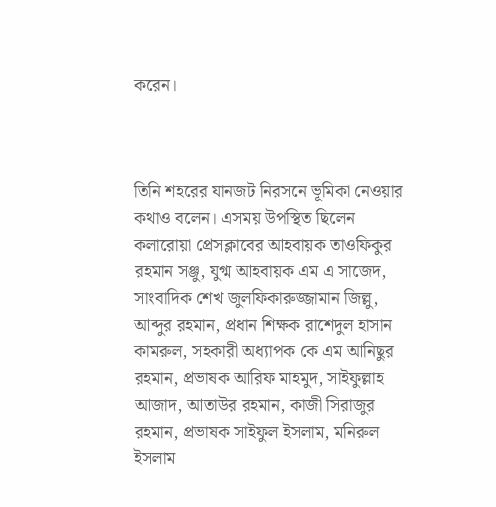করেন।



তিনি শহরের যানজট নিরসনে ভূমিকা নেওয়ার কথাও বলেন। এসময় উপস্থিত ছিলেন কলারোয়া প্রেসক্লাবের আহবায়ক তাওফিকুর রহমান সঞ্জু, যুগ্ম আহবায়ক এম এ সাজেদ, সাংবাদিক শেখ জুলফিকারুজ্জামান জিল্লু, আব্দুর রহমান, প্রধান শিক্ষক রাশেদুল হাসান কামরুল, সহকারী অধ্যাপক কে এম আনিছুর রহমান, প্রভাষক আরিফ মাহমুদ, সাইফুল্লাহ আজাদ, আতাউর রহমান, কাজী সিরাজুর রহমান, প্রভাষক সাইফুল ইসলাম, মনিরুল ইসলাম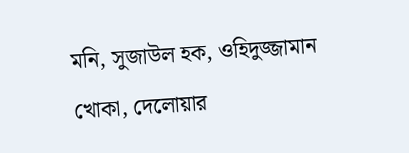মনি, সুজাউল হক, ওহিদুজ্জামান খোকা, দেলোয়ার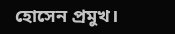হোসেন প্রমুখ।